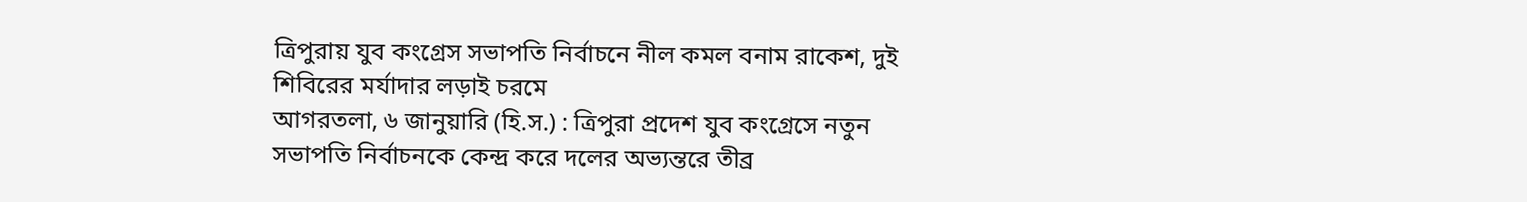ত্রিপুরায় যুব কংগ্রেস সভাপতি নির্বাচনে নীল কমল বনাম রাকেশ, দুই শিবিরের মর্যাদার লড়াই চরমে
আগরতলা, ৬ জানুয়ারি (হি.স.) : ত্রিপুরা প্রদেশ যুব কংগ্রেসে নতুন সভাপতি নির্বাচনকে কেন্দ্র করে দলের অভ্যন্তরে তীব্র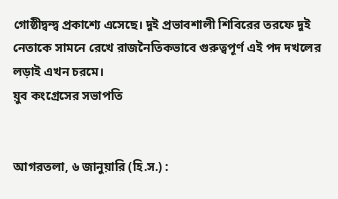গোষ্ঠীদ্বন্দ্ব প্রকাশ্যে এসেছে। দুই প্রভাবশালী শিবিরের তরফে দুই নেতাকে সামনে রেখে রাজনৈতিকভাবে গুরুত্বপূর্ণ এই পদ দখলের লড়াই এখন চরমে।
য়ুব কংগ্রেসের সভাপতি


আগরতলা, ৬ জানুয়ারি (হি.স.) :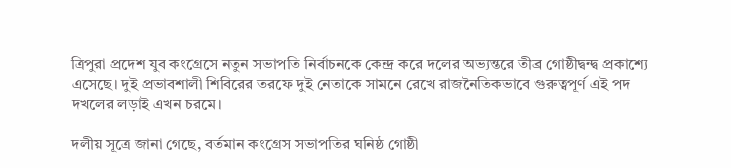ত্রিপুরা প্রদেশ যুব কংগ্রেসে নতুন সভাপতি নির্বাচনকে কেন্দ্র করে দলের অভ্যন্তরে তীব্র গোষ্ঠীদ্বন্দ্ব প্রকাশ্যে এসেছে। দুই প্রভাবশালী শিবিরের তরফে দুই নেতাকে সামনে রেখে রাজনৈতিকভাবে গুরুত্বপূর্ণ এই পদ দখলের লড়াই এখন চরমে।

দলীয় সূত্রে জানা গেছে, বর্তমান কংগ্রেস সভাপতির ঘনিষ্ঠ গোষ্ঠী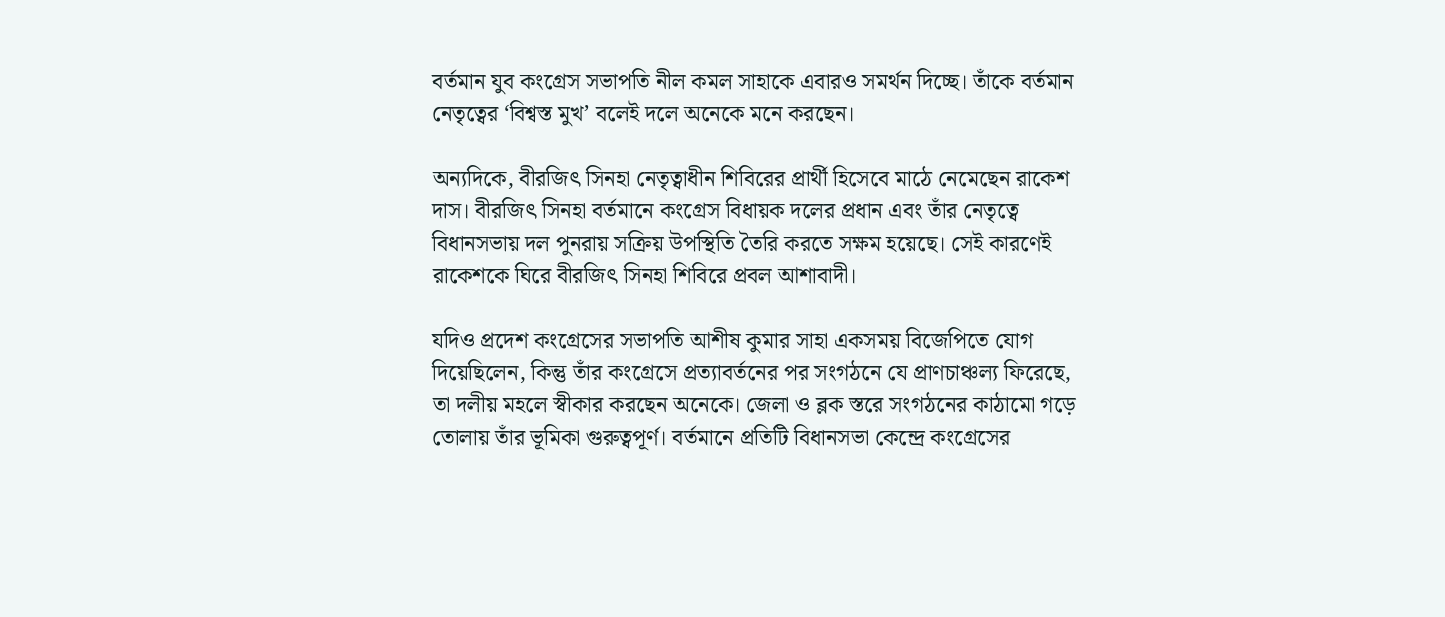বর্তমান যুব কংগ্রেস সভাপতি নীল কমল সাহাকে এবারও সমর্থন দিচ্ছে। তাঁকে বর্তমান নেতৃত্বের ‘বিশ্বস্ত মুখ’ বলেই দলে অনেকে মনে করছেন।

অন্যদিকে, বীরজিৎ সিনহা নেতৃত্বাধীন শিবিরের প্রার্থী হিসেবে মাঠে নেমেছেন রাকেশ দাস। বীরজিৎ সিনহা বর্তমানে কংগ্রেস বিধায়ক দলের প্রধান এবং তাঁর নেতৃত্বে বিধানসভায় দল পুনরায় সক্রিয় উপস্থিতি তৈরি করতে সক্ষম হয়েছে। সেই কারণেই রাকেশকে ঘিরে বীরজিৎ সিনহা শিবিরে প্রবল আশাবাদী।

যদিও প্রদেশ কংগ্রেসের সভাপতি আশীষ কুমার সাহা একসময় বিজেপিতে যোগ দিয়েছিলেন, কিন্তু তাঁর কংগ্রেসে প্রত্যাবর্তনের পর সংগঠনে যে প্রাণচাঞ্চল্য ফিরেছে, তা দলীয় মহলে স্বীকার করছেন অনেকে। জেলা ও ব্লক স্তরে সংগঠনের কাঠামো গড়ে তোলায় তাঁর ভূমিকা গুরুত্বপূর্ণ। বর্তমানে প্রতিটি বিধানসভা কেন্দ্রে কংগ্রেসের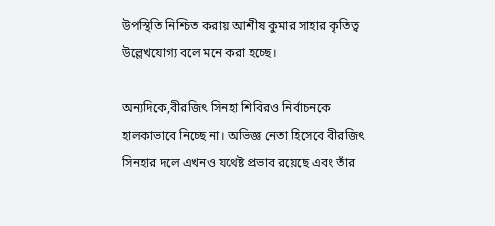উপস্থিতি নিশ্চিত করায় আশীষ কুমার সাহার কৃতিত্ব উল্লেখযোগ্য বলে মনে করা হচ্ছে।

অন্যদিকে,বীরজিৎ সিনহা শিবিরও নির্বাচনকে হালকাভাবে নিচ্ছে না। অভিজ্ঞ নেতা হিসেবে বীরজিৎ সিনহার দলে এখনও যথেষ্ট প্রভাব রয়েছে এবং তাঁর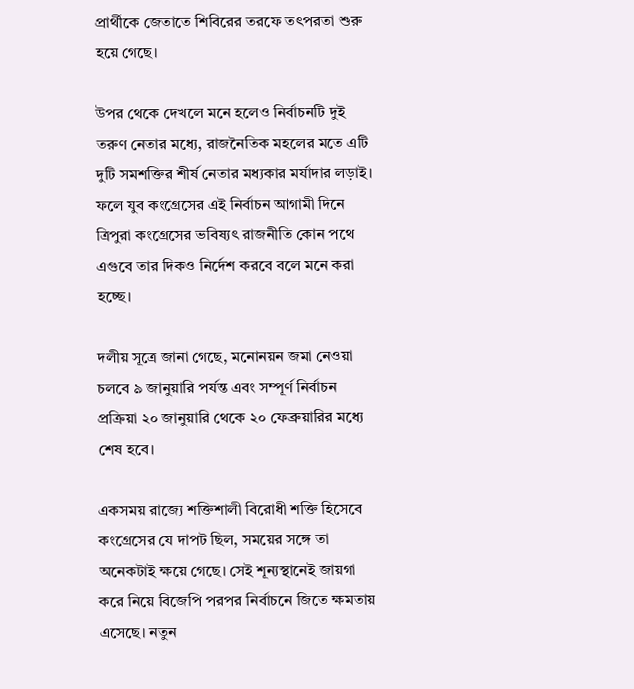প্রার্থীকে জেতাতে শিবিরের তরফে তৎপরতা শুরু হয়ে গেছে।

উপর থেকে দেখলে মনে হলেও নির্বাচনটি দুই তরুণ নেতার মধ্যে, রাজনৈতিক মহলের মতে এটি দুটি সমশক্তির শীর্ষ নেতার মধ্যকার মর্যাদার লড়াই। ফলে যুব কংগ্রেসের এই নির্বাচন আগামী দিনে ত্রিপুরা কংগ্রেসের ভবিষ্যৎ রাজনীতি কোন পথে এগুবে তার দিকও নির্দেশ করবে বলে মনে করা হচ্ছে।

দলীয় সূত্রে জানা গেছে, মনোনয়ন জমা নেওয়া চলবে ৯ জানুয়ারি পর্যন্ত এবং সম্পূর্ণ নির্বাচন প্রক্রিয়া ২০ জানুয়ারি থেকে ২০ ফেব্রুয়ারির মধ্যে শেষ হবে।

একসময় রাজ্যে শক্তিশালী বিরোধী শক্তি হিসেবে কংগ্রেসের যে দাপট ছিল, সময়ের সঙ্গে তা অনেকটাই ক্ষয়ে গেছে। সেই শূন্যস্থানেই জায়গা করে নিয়ে বিজেপি পরপর নির্বাচনে জিতে ক্ষমতায় এসেছে। নতুন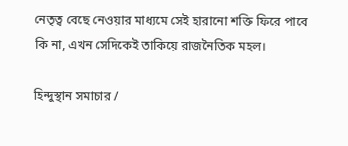নেতৃত্ব বেছে নেওয়ার মাধ্যমে সেই হারানো শক্তি ফিরে পাবে কি না, এখন সেদিকেই তাকিয়ে রাজনৈতিক মহল।

হিন্দুস্থান সমাচার /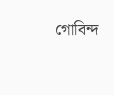গোবিন্দ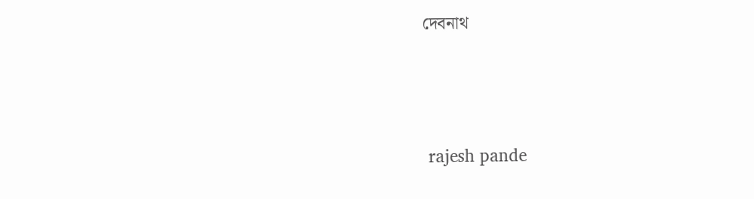দেবনাথ






 rajesh pande